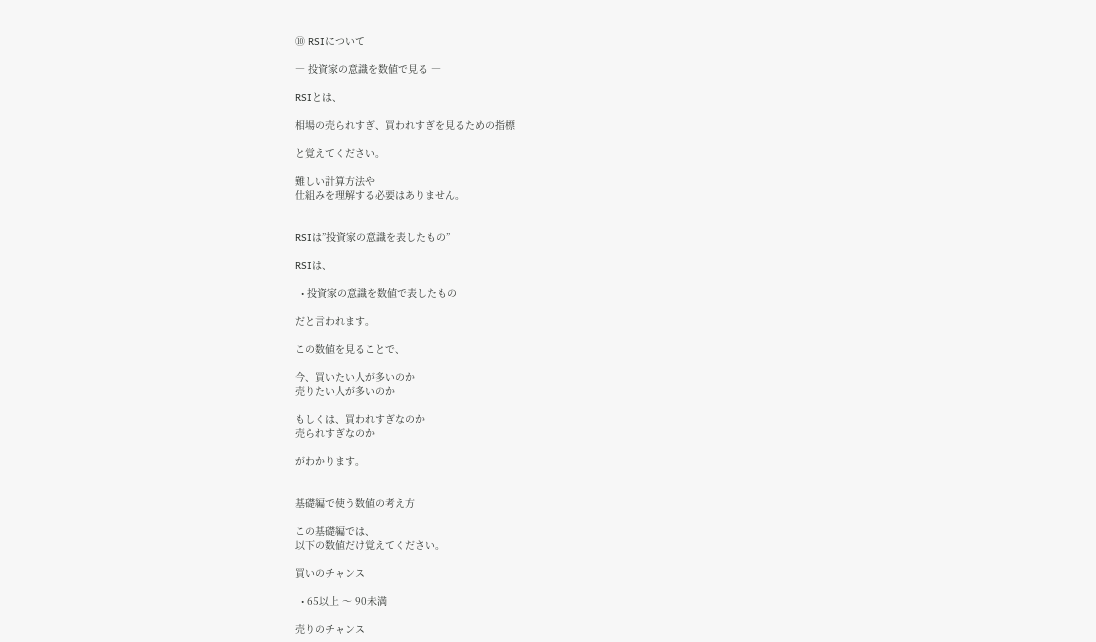⑩ RSIについて

― 投資家の意識を数値で見る ―

RSIとは、

相場の売られすぎ、買われすぎを見るための指標

と覚えてください。

難しい計算方法や
仕組みを理解する必要はありません。


RSIは”投資家の意識を表したもの”

RSIは、

  • 投資家の意識を数値で表したもの

だと言われます。

この数値を見ることで、

今、買いたい人が多いのか
売りたい人が多いのか

もしくは、買われすぎなのか
売られすぎなのか

がわかります。


基礎編で使う数値の考え方

この基礎編では、
以下の数値だけ覚えてください。

買いのチャンス

  • 65以上 〜 90未満

売りのチャンス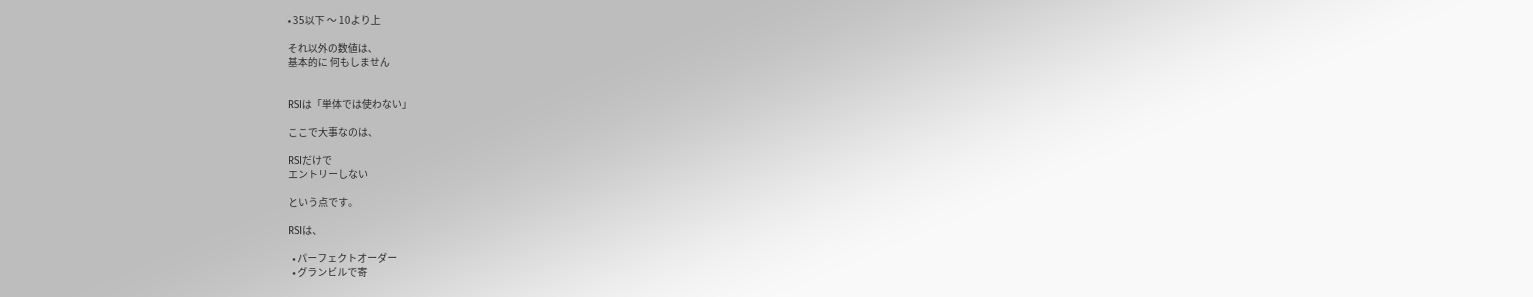• 35以下 〜 10より上

それ以外の数値は、
基本的に 何もしません


RSIは「単体では使わない」

ここで大事なのは、

RSIだけで
エントリーしない

という点です。

RSIは、

  • パーフェクトオーダー
  • グランビルで寄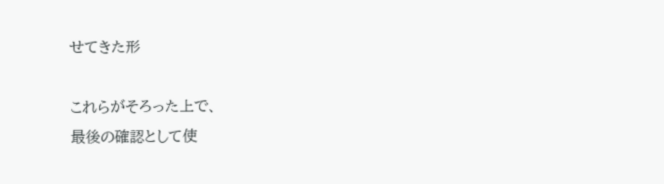せてきた形

これらがそろった上で、
最後の確認として使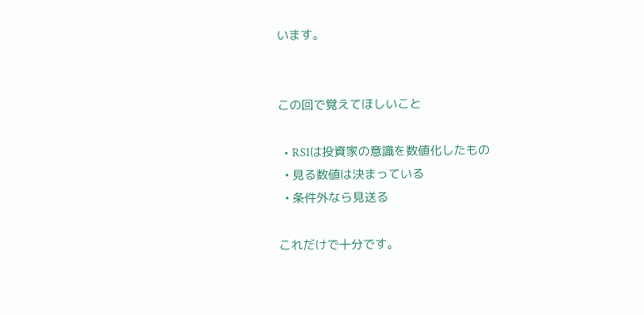います。


この回で覚えてほしいこと

  • RSIは投資家の意識を数値化したもの
  • 見る数値は決まっている
  • 条件外なら見送る

これだけで十分です。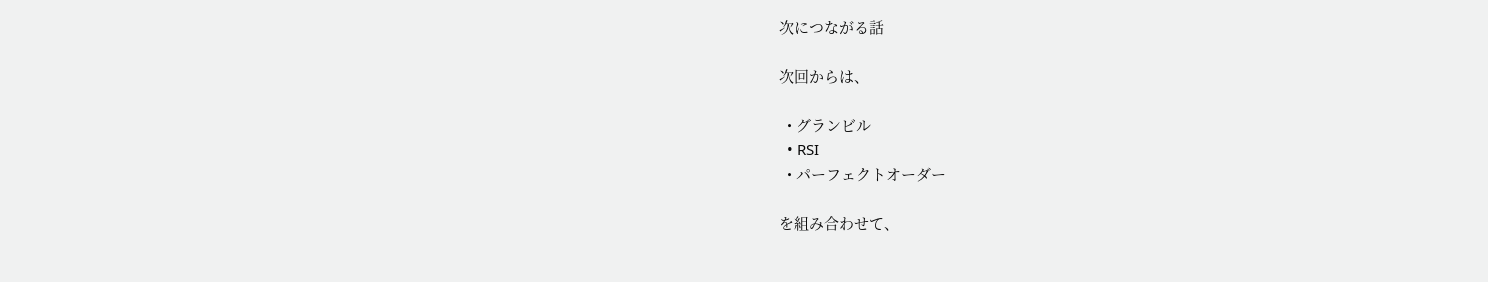次につながる話

次回からは、

  • グランビル
  • RSI
  • パーフェクトオーダー

を組み合わせて、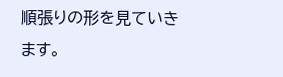順張りの形を見ていきます。